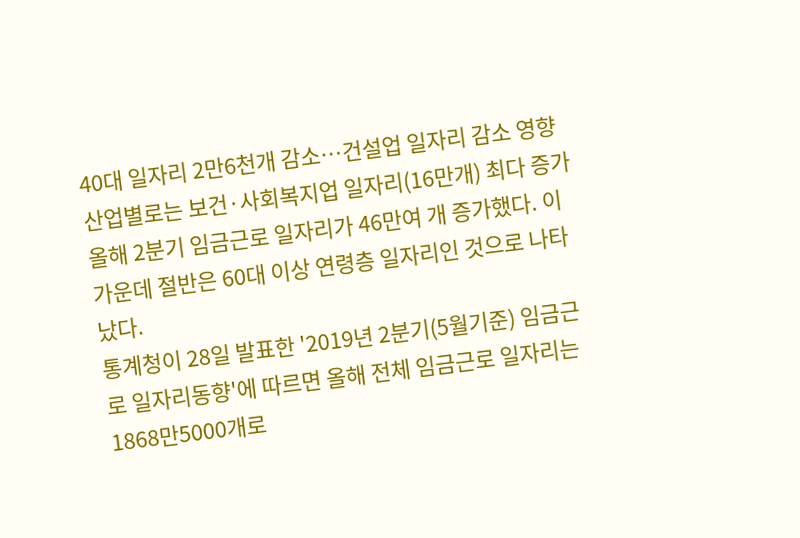40대 일자리 2만6천개 감소…건설업 일자리 감소 영향
산업별로는 보건·사회복지업 일자리(16만개) 최다 증가 올해 2분기 임금근로 일자리가 46만여 개 증가했다. 이 가운데 절반은 60대 이상 연령층 일자리인 것으로 나타났다.
통계청이 28일 발표한 '2019년 2분기(5월기준) 임금근로 일자리동향'에 따르면 올해 전체 임금근로 일자리는 1868만5000개로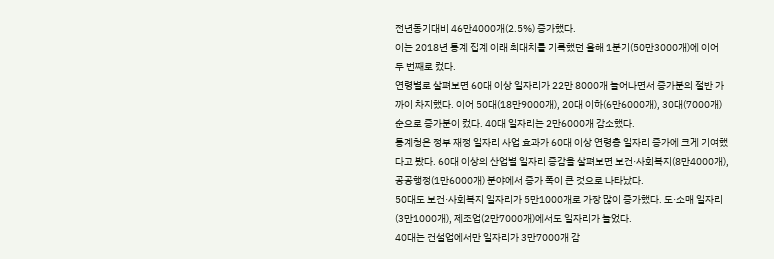전년동기대비 46만4000개(2.5%) 증가했다.
이는 2018년 통계 집계 이래 최대치를 기록했던 올해 1분기(50만3000개)에 이어 두 번째로 컸다.
연령별로 살펴보면 60대 이상 일자리가 22만 8000개 늘어나면서 증가분의 절반 가까이 차지했다. 이어 50대(18만9000개), 20대 이하(6만6000개), 30대(7000개) 순으로 증가분이 컸다. 40대 일자리는 2만6000개 감소했다.
통계청은 정부 재정 일자리 사업 효과가 60대 이상 연령층 일자리 증가에 크게 기여했다고 봤다. 60대 이상의 산업별 일자리 증감을 살펴보면 보건·사회복지(8만4000개), 공공행정(1만6000개) 분야에서 증가 폭이 큰 것으로 나타났다.
50대도 보건·사회복지 일자리가 5만1000개로 가장 많이 증가했다. 도·소매 일자리(3만1000개), 제조업(2만7000개)에서도 일자리가 늘었다.
40대는 건설업에서만 일자리가 3만7000개 감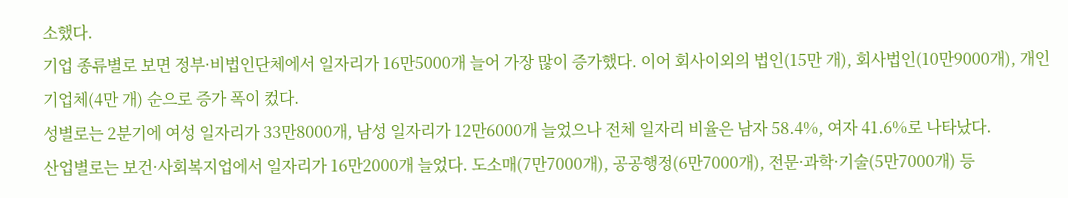소했다.
기업 종류별로 보면 정부·비법인단체에서 일자리가 16만5000개 늘어 가장 많이 증가했다. 이어 회사이외의 법인(15만 개), 회사법인(10만9000개), 개인기업체(4만 개) 순으로 증가 폭이 컸다.
성별로는 2분기에 여성 일자리가 33만8000개, 남성 일자리가 12만6000개 늘었으나 전체 일자리 비율은 남자 58.4%, 여자 41.6%로 나타났다.
산업별로는 보건·사회복지업에서 일자리가 16만2000개 늘었다. 도소매(7만7000개), 공공행정(6만7000개), 전문·과학·기술(5만7000개) 등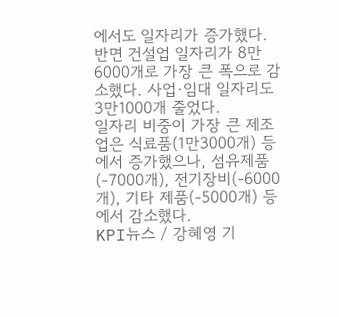에서도 일자리가 증가했다.
반면 건설업 일자리가 8만6000개로 가장 큰 폭으로 감소했다. 사업·임대 일자리도 3만1000개 줄었다.
일자리 비중이 가장 큰 제조업은 식료품(1만3000개) 등에서 증가했으나, 섬유제품(-7000개), 전기장비(-6000개), 기타 제품(-5000개) 등에서 감소했다.
KPI뉴스 / 강혜영 기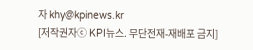자 khy@kpinews.kr
[저작권자ⓒ KPI뉴스. 무단전재-재배포 금지]